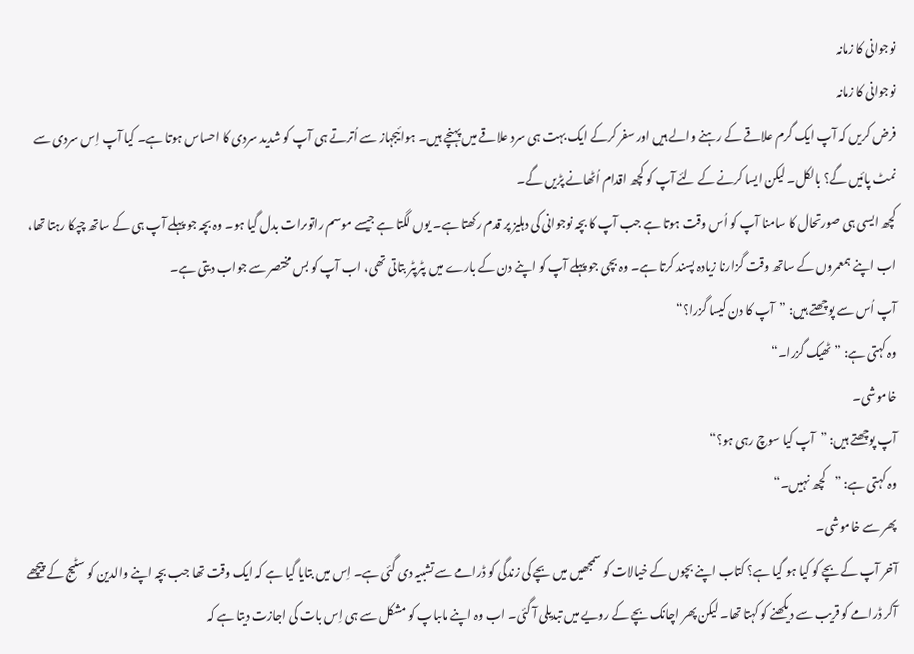نوجوانی کا زمانہ
نوجوانی کا زمانہ
فرض کریں کہ آپ ایک گرم علاقے کے رہنے والے ہیں اور سفر کرکے ایک بہت ہی سرد علاقے میں پہنچے ہیں۔ ہوائیجہاز سے اُترتے ہی آپ کو شدید سردی کا احساس ہوتا ہے۔ کیا آپ اِس سردی سے نمٹ پائیں گے؟ بالکل۔ لیکن ایسا کرنے کے لئے آپ کو کچھ اقدام اُٹھانے پڑیں گے۔
کچھ ایسی ہی صورتحال کا سامنا آپ کو اُس وقت ہوتا ہے جب آپ کا بچہ نوجوانی کی دہلیز پر قدم رکھتا ہے۔ یوں لگتا ہے جیسے موسم راتوںرات بدل گیا ہو۔ وہ بچہ جو پہلے آپ ہی کے ساتھ چپکا رہتا تھا، اب اپنے ہمعمروں کے ساتھ وقت گزارنا زیادہ پسند کرتا ہے۔ وہ بچی جو پہلے آپ کو اپنے دن کے بارے میں پٹرپٹر بتاتی تھی، اب آپ کو بس مختصر سے جواب دیتی ہے۔
آپ اُس سے پوچھتے ہیں: ”آپ کا دن کیسا گزرا؟“
وہ کہتی ہے: ”ٹھیک گزرا۔“
خاموشی۔
آپ پوچھتے ہیں: ”آپ کیا سوچ رہی ہو؟“
وہ کہتی ہے: ”کچھ نہیں۔“
پھر سے خاموشی۔
آخر آپ کے بچے کو کیا ہو گیا ہے؟ کتاب اپنے بچوں کے خیالات کو سمجھیں میں بچے کی زندگی کو ڈرامے سے تشبیہ دی گئی ہے۔ اِس میں بتایا گیا ہے کہ ایک وقت تھا جب بچہ اپنے والدین کو سٹیج کے پیچھے آکر ڈرامے کو قریب سے دیکھنے کو کہتا تھا۔ لیکن پھر اچانک بچے کے رویے میں تبدیلی آ گئی۔ اب وہ اپنے ماںباپ کو مشکل سے ہی اِس بات کی اجازت دیتا ہے کہ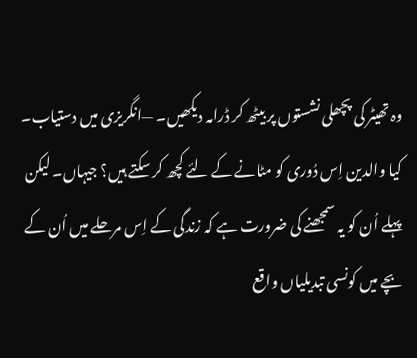وہ تھیٹر کی پچھلی نشستوں پر بیٹھ کر ڈرامہ دیکھیں۔ —انگریزی میں دستیاب۔
کیا والدین اِس دُوری کو مٹانے کے لئے کچھ کر سکتے ہیں؟ جیہاں۔ لیکن پہلے اُن کو یہ سمجھنے کی ضرورت ہے کہ زندگی کے اِس مرحلے میں اُن کے بچے میں کونسی تبدیلیاں واقع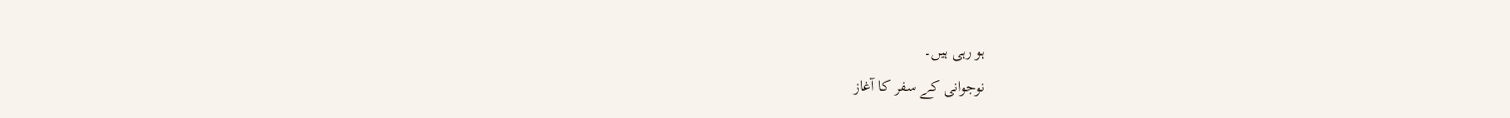ہو رہی ہیں۔
نوجوانی کے سفر کا آغاز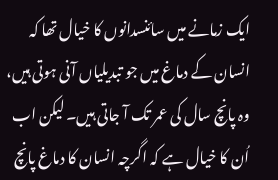ایک زمانے میں سائنسدانوں کا خیال تھا کہ انسان کے دماغ میں جو تبدیلیاں آنی ہوتی ہیں، وہ پانچ سال کی عمر تک آ جاتی ہیں۔ لیکن اب اُن کا خیال ہے کہ اگرچہ انسان کا دماغ پانچ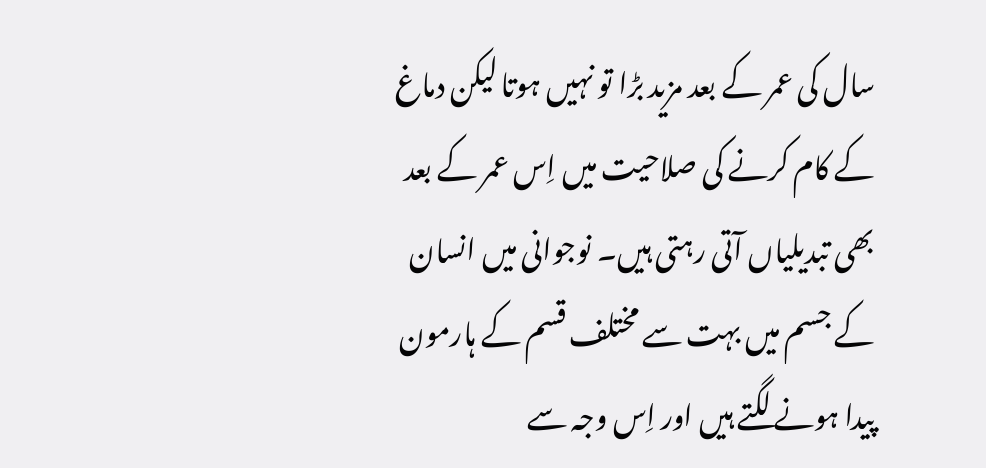سال کی عمر کے بعد مزید بڑا تو نہیں ہوتا لیکن دماغ کے کام کرنے کی صلاحیت میں اِس عمر کے بعد بھی تبدیلیاں آتی رہتی ہیں۔ نوجوانی میں انسان کے جسم میں بہت سے مختلف قسم کے ہارمون پیدا ہونے لگتے ہیں اور اِس وجہ سے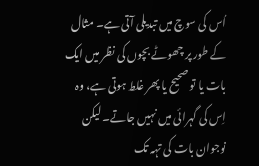اُس کی سوچ میں تبدیلی آتی ہے۔ مثال کے طور پر چھوٹے بچوں کی نظر میں ایک بات یا تو صحیح یا پھر غلط ہوتی ہے، وہ اِس کی گہرائی میں نہیں جاتے۔ لیکن نوجوان بات کی تہہ تک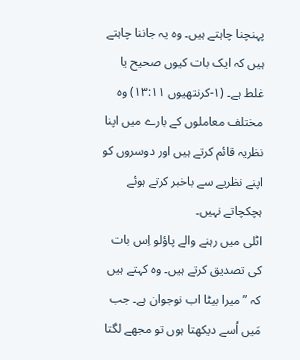پہنچنا چاہتے ہیں۔ وہ یہ جاننا چاہتے ہیں کہ ایک بات کیوں صحیح یا غلط ہے۔ (۱-کرنتھیوں ۱۳:۱۱) وہ مختلف معاملوں کے بارے میں اپنا نظریہ قائم کرتے ہیں اور دوسروں کو اپنے نظریے سے باخبر کرتے ہوئے ہچکچاتے نہیں۔
اٹلی میں رہنے والے پاؤلو اِس بات کی تصدیق کرتے ہیں۔ وہ کہتے ہیں کہ ”میرا بیٹا اب نوجوان ہے۔ جب مَیں اُسے دیکھتا ہوں تو مجھے لگتا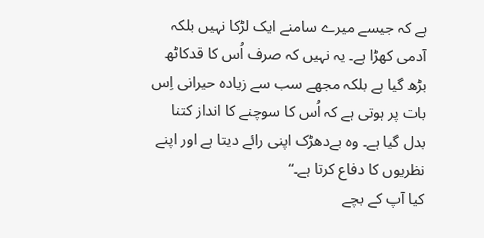ہے کہ جیسے میرے سامنے ایک لڑکا نہیں بلکہ آدمی کھڑا ہے۔ یہ نہیں کہ صرف اُس کا قدکاٹھ بڑھ گیا ہے بلکہ مجھے سب سے زیادہ حیرانی اِس بات پر ہوتی ہے کہ اُس کا سوچنے کا انداز کتنا بدل گیا ہے۔ وہ بےدھڑک اپنی رائے دیتا ہے اور اپنے نظریوں کا دفاع کرتا ہے۔“
کیا آپ کے بچے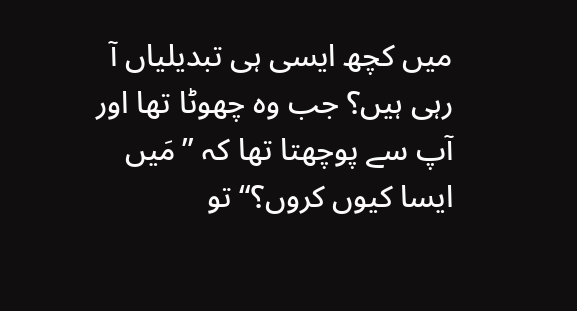میں کچھ ایسی ہی تبدیلیاں آ رہی ہیں؟ جب وہ چھوٹا تھا اور آپ سے پوچھتا تھا کہ ”مَیں ایسا کیوں کروں؟“ تو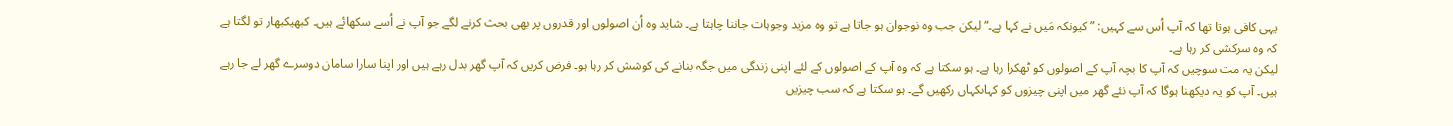یہی کافی ہوتا تھا کہ آپ اُس سے کہیں: ”کیونکہ مَیں نے کہا ہے۔“ لیکن جب وہ نوجوان ہو جاتا ہے تو وہ مزید وجوہات جاننا چاہتا ہے۔ شاید وہ اُن اصولوں اور قدروں پر بھی بحث کرنے لگے جو آپ نے اُسے سکھائے ہیں۔ کبھیکبھار تو لگتا ہے کہ وہ سرکشی کر رہا ہے۔
لیکن یہ مت سوچیں کہ آپ کا بچہ آپ کے اصولوں کو ٹھکرا رہا ہے۔ ہو سکتا ہے کہ وہ آپ کے اصولوں کے لئے اپنی زندگی میں جگہ بنانے کی کوشش کر رہا ہو۔ فرض کریں کہ آپ گھر بدل رہے ہیں اور اپنا سارا سامان دوسرے گھر لے جا رہے ہیں۔ آپ کو یہ دیکھنا ہوگا کہ آپ نئے گھر میں اپنی چیزوں کو کہاںکہاں رکھیں گے۔ ہو سکتا ہے کہ سب چیزیں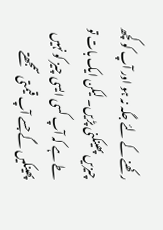رکھنے کے لئے جگہ نہ ہو اور آپ کو کچھ چیزیں پھینکنی پڑیں۔ لیکن ایک بات تو طے ہے کہ آپ کسی ایسی چیز کو نہیں پھینکیں گے جسے آپ قیمتی سمجھتے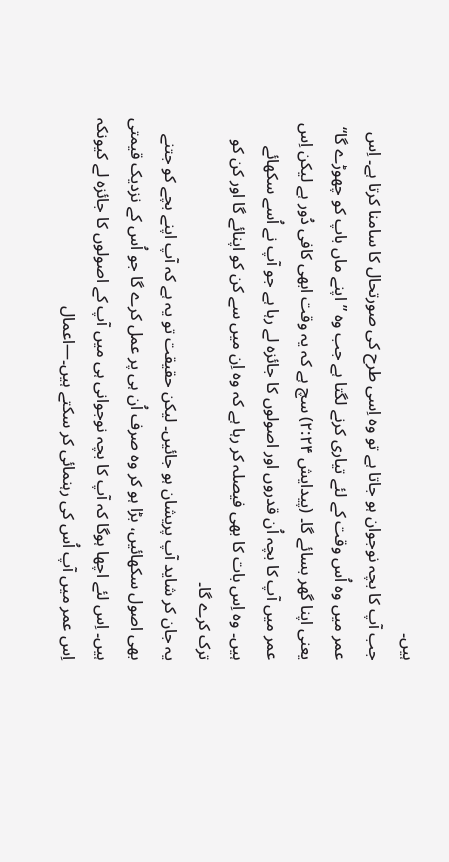ہیں۔
جب آپ کا بچہ نوجوان ہو جاتا ہے تو وہ اِسی طرح کی صورتحال کا سامنا کرتا ہے۔ اِس عمر میں وہ اُس وقت کے لئے تیاری کرنے لگتا ہے جب وہ ”اپنے ماں باپ کو چھوڑے گا“ یعنی اپنا گھر بسائے گا۔ (پیدایش ۲:۲۴) سچ ہے کہ یہ وقت ابھی کافی دُور ہے لیکن اِس عمر میں آپ کا بچہ اُن قدروں اور اصولوں کا جائزہ لے رہا ہے جو آپ نے اُسے سکھائے ہیں۔ وہ اِس بات کا بھی فیصلہ کر رہا ہے کہ وہ اِن میں سے کن کو اپنائے گا اور کن کو ترک کرے گا۔
یہ جان کر شاید آپ پریشان ہو جائیں۔ لیکن حقیقت تو یہ ہے کہ آپ اپنے بچے کو جتنے بھی اصول سکھائیں، بڑا ہو کر وہ صرف اُن ہی پر عمل کرے گا جو اُس کے نزدیک قیمتی ہیں۔ اِس لئے اچھا ہوگا کہ آپ کا بچہ نوجوانی ہی میں آپ کے اصولوں کا جائزہ لے کیونکہ اِس عمر میں آپ اُس کی رہنمائی کر سکتے ہیں۔—اعمال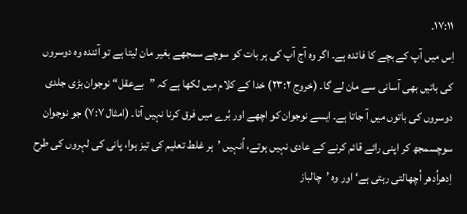۱۷:۱۱۔
اِس میں آپ کے بچے کا فائدہ ہے۔ اگر وہ آج آپ کی ہر بات کو سوچے سمجھے بغیر مان لیتا ہے تو آئندہ وہ دوسروں کی باتیں بھی آسانی سے مان لے گا۔ (خروج ۲۳:۲) خدا کے کلام میں لکھا ہے کہ ”بےعقل“ نوجوان بڑی جلدی دوسروں کی باتوں میں آ جاتا ہے۔ ایسے نوجوان کو اچھے اور بُرے میں فرق کرنا نہیں آتا۔ (امثال ۷:۷) جو نوجوان سوچسمجھ کر اپنی رائے قائم کرنے کے عادی نہیں ہوتے، اُنہیں ’ہر غلط تعلیم کی تیز ہوا، پانی کی لہروں کی طرح اِدھراُدھر اُچھالتی رہتی ہے‘ اور وہ ’چالباز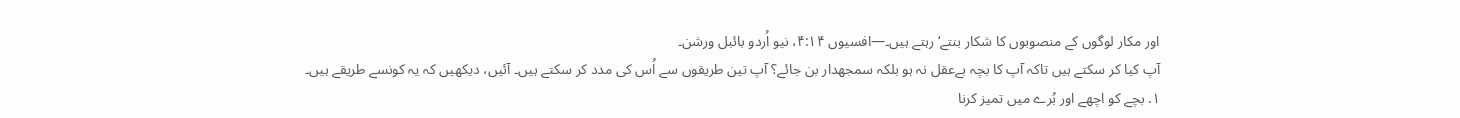اور مکار لوگوں کے منصوبوں کا شکار بنتے‘ رہتے ہیں۔—افسیوں ۴:۱۴، نیو اُردو بائبل ورشن۔
آپ کیا کر سکتے ہیں تاکہ آپ کا بچہ بےعقل نہ ہو بلکہ سمجھدار بن جائے؟ آپ تین طریقوں سے اُس کی مدد کر سکتے ہیں۔ آئیں، دیکھیں کہ یہ کونسے طریقے ہیں۔
۱. بچے کو اچھے اور بُرے میں تمیز کرنا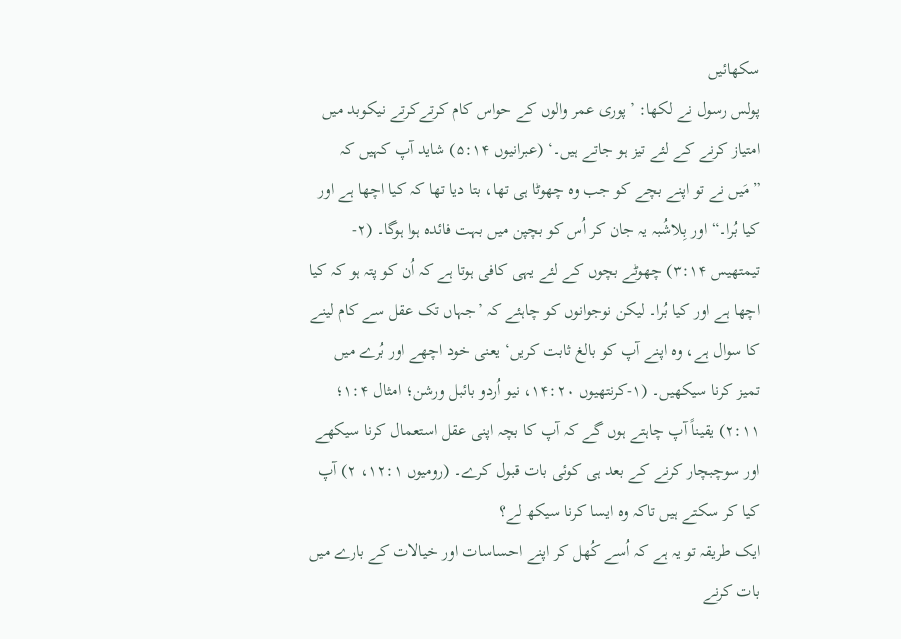سکھائیں
پولس رسول نے لکھا: ’پوری عمر والوں کے حواس کام کرتےکرتے نیکوبد میں امتیاز کرنے کے لئے تیز ہو جاتے ہیں۔‘ (عبرانیوں ۵:۱۴) شاید آپ کہیں کہ ”مَیں نے تو اپنے بچے کو جب وہ چھوٹا ہی تھا، بتا دیا تھا کہ کیا اچھا ہے اور کیا بُرا۔“ اور بِلاشُبہ یہ جان کر اُس کو بچپن میں بہت فائدہ ہوا ہوگا۔ (۲-تیمتھیس ۳:۱۴) چھوٹے بچوں کے لئے یہی کافی ہوتا ہے کہ اُن کو پتہ ہو کہ کیا اچھا ہے اور کیا بُرا۔ لیکن نوجوانوں کو چاہئے کہ ’جہاں تک عقل سے کام لینے کا سوال ہے، وہ اپنے آپ کو بالغ ثابت کریں‘ یعنی خود اچھے اور بُرے میں تمیز کرنا سیکھیں۔ (۱-کرنتھیوں ۱۴:۲۰، نیو اُردو بائبل ورشن؛ امثال ۱:۴؛ ۲:۱۱) یقیناً آپ چاہتے ہوں گے کہ آپ کا بچہ اپنی عقل استعمال کرنا سیکھے اور سوچبچار کرنے کے بعد ہی کوئی بات قبول کرے۔ (رومیوں ۱۲:۱، ۲) آپ کیا کر سکتے ہیں تاکہ وہ ایسا کرنا سیکھ لے؟
ایک طریقہ تو یہ ہے کہ اُسے کُھل کر اپنے احساسات اور خیالات کے بارے میں بات کرنے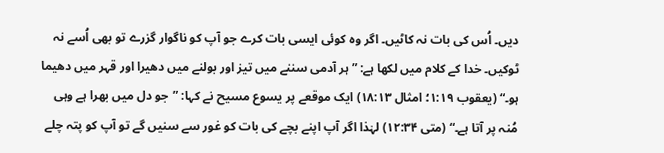دیں۔ اُس کی بات نہ کاٹیں۔ اگر وہ کوئی ایسی بات کرے جو آپ کو ناگوار گزرے تو بھی اُسے نہ ٹوکیں۔ خدا کے کلام میں لکھا ہے: ”ہر آدمی سننے میں تیز اور بولنے میں دھیرا اور قہر میں دھیما ہو۔“ (یعقوب ۱:۱۹؛ امثال ۱۸:۱۳) ایک موقعے پر یسوع مسیح نے کہا: ”جو دل میں بھرا ہے وہی مُنہ پر آتا ہے۔“ (متی ۱۲:۳۴) لہٰذا اگر آپ اپنے بچے کی بات کو غور سے سنیں گے تو آپ کو پتہ چلے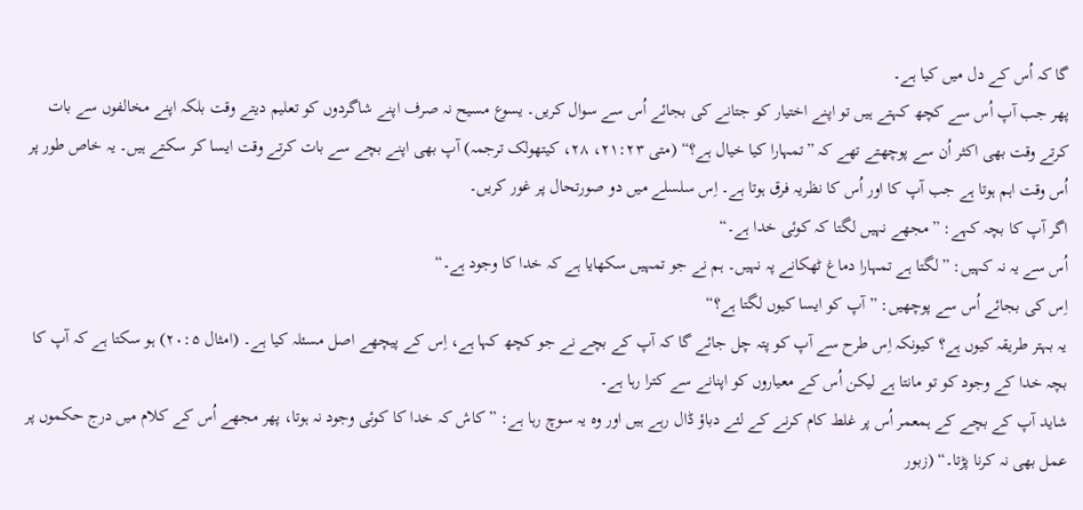گا کہ اُس کے دل میں کیا ہے۔
پھر جب آپ اُس سے کچھ کہتے ہیں تو اپنے اختیار کو جتانے کی بجائے اُس سے سوال کریں۔ یسوع مسیح نہ صرف اپنے شاگردوں کو تعلیم دیتے وقت بلکہ اپنے مخالفوں سے بات کرتے وقت بھی اکثر اُن سے پوچھتے تھے کہ ”تمہارا کیا خیال ہے؟“ (متی ۲۱:۲۳، ۲۸، کیتھولک ترجمہ) آپ بھی اپنے بچے سے بات کرتے وقت ایسا کر سکتے ہیں۔ یہ خاص طور پر اُس وقت اہم ہوتا ہے جب آپ کا اور اُس کا نظریہ فرق ہوتا ہے۔ اِس سلسلے میں دو صورتحال پر غور کریں۔
اگر آپ کا بچہ کہے: ”مجھے نہیں لگتا کہ کوئی خدا ہے۔“
اُس سے یہ نہ کہیں: ”لگتا ہے تمہارا دماغ ٹھکانے پہ نہیں۔ ہم نے جو تمہیں سکھایا ہے کہ خدا کا وجود ہے۔“
اِس کی بجائے اُس سے پوچھیں: ”آپ کو ایسا کیوں لگتا ہے؟“
یہ بہتر طریقہ کیوں ہے؟ کیونکہ اِس طرح سے آپ کو پتہ چل جائے گا کہ آپ کے بچے نے جو کچھ کہا ہے، اِس کے پیچھے اصل مسئلہ کیا ہے۔ (امثال ۲۰:۵) ہو سکتا ہے کہ آپ کا بچہ خدا کے وجود کو تو مانتا ہے لیکن اُس کے معیاروں کو اپنانے سے کترا رہا ہے۔
شاید آپ کے بچے کے ہمعمر اُس پر غلط کام کرنے کے لئے دباؤ ڈال رہے ہیں اور وہ یہ سوچ رہا ہے: ”کاش کہ خدا کا کوئی وجود نہ ہوتا، پھر مجھے اُس کے کلام میں درج حکموں پر عمل بھی نہ کرنا پڑتا۔“ (زبور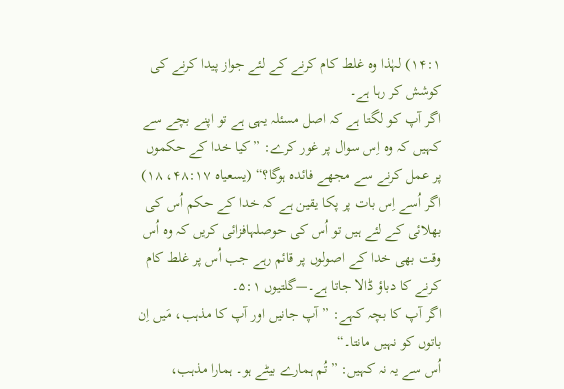۱۴:۱) لہٰذا وہ غلط کام کرنے کے لئے جواز پیدا کرنے کی کوشش کر رہا ہے۔
اگر آپ کو لگتا ہے کہ اصل مسئلہ یہی ہے تو اپنے بچے سے کہیں کہ وہ اِس سوال پر غور کرے: ”کیا خدا کے حکموں پر عمل کرنے سے مجھے فائدہ ہوگا؟“ (یسعیاہ ۴۸:۱۷، ۱۸) اگر اُسے اِس بات پر پکا یقین ہے کہ خدا کے حکم اُس کی بھلائی کے لئے ہیں تو اُس کی حوصلہافزائی کریں کہ وہ اُس وقت بھی خدا کے اصولوں پر قائم رہے جب اُس پر غلط کام کرنے کا دباؤ ڈالا جاتا ہے۔—گلتیوں ۵:۱۔
اگر آپ کا بچہ کہے: ”آپ جانیں اور آپ کا مذہب، مَیں اِن باتوں کو نہیں مانتا۔“
اُس سے یہ نہ کہیں: ”تُم ہمارے بیٹے ہو۔ ہمارا مذہب،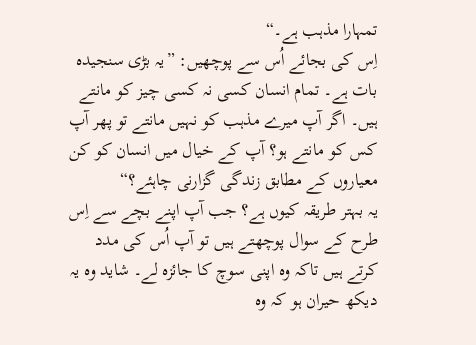تمہارا مذہب ہے۔“
اِس کی بجائے اُس سے پوچھیں: ”یہ بڑی سنجیدہ بات ہے۔ تمام انسان کسی نہ کسی چیز کو مانتے ہیں۔ اگر آپ میرے مذہب کو نہیں مانتے تو پھر آپ کس کو مانتے ہو؟ آپ کے خیال میں انسان کو کن معیاروں کے مطابق زندگی گزارنی چاہئے؟“
یہ بہتر طریقہ کیوں ہے؟ جب آپ اپنے بچے سے اِس طرح کے سوال پوچھتے ہیں تو آپ اُس کی مدد کرتے ہیں تاکہ وہ اپنی سوچ کا جائزہ لے۔ شاید وہ یہ دیکھ حیران ہو کہ وہ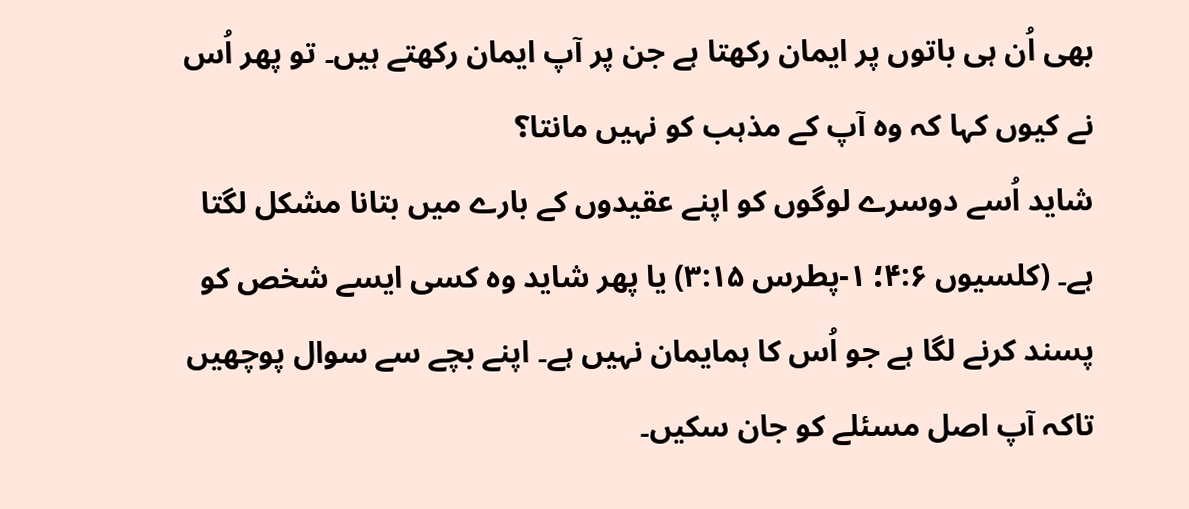بھی اُن ہی باتوں پر ایمان رکھتا ہے جن پر آپ ایمان رکھتے ہیں۔ تو پھر اُس نے کیوں کہا کہ وہ آپ کے مذہب کو نہیں مانتا؟
شاید اُسے دوسرے لوگوں کو اپنے عقیدوں کے بارے میں بتانا مشکل لگتا ہے۔ (کلسیوں ۴:۶؛ ۱-پطرس ۳:۱۵) یا پھر شاید وہ کسی ایسے شخص کو پسند کرنے لگا ہے جو اُس کا ہمایمان نہیں ہے۔ اپنے بچے سے سوال پوچھیں تاکہ آپ اصل مسئلے کو جان سکیں۔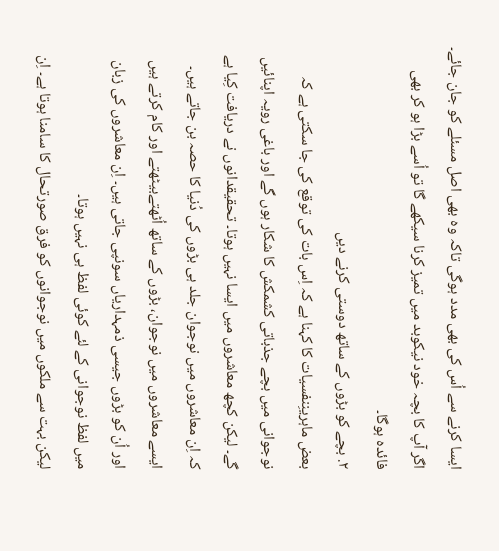ایسا کرنے سے اُس کی بھی مدد ہوگی تاکہ وہ بھی اصل مسئلے کو جان جائے۔ اگر آپ کا بچہ خود نیکوبد میں تمیز کرنا سیکھے گا تو اُسے بڑا ہو کر بھی فائدہ ہوگا۔
۲. بچے کو بڑوں کے ساتھ دوستی کرنے دیں
بعض ماہرینِنفسیات کا کہنا ہے کہ اِس بات کی توقع کی جا سکتی ہے کہ نوجوانی میں بچے جذباتی کشمکش کا شکار ہوں گے اور باغی رویہ اپنائیں گے۔ لیکن کچھ معاشروں میں ایسا نہیں ہوتا۔ تحقیقدانوں نے دریافت کِیا ہے کہ اِن معاشروں میں نوجوان جلد ہی بڑوں کی دُنیا کا حصہ بن جاتے ہیں۔ ایسے معاشروں میں نوجوان، بڑوں کے ساتھ اُٹھتےبیٹھتے اور کام کرتے ہیں اور اُن کو بڑوں جیسی ذمہداریاں سونپی جاتی ہیں۔ اِن معاشروں کی زبان میں لفظ نوجوانی کے لئے کوئی لفظ ہی نہیں ہوتا۔
لیکن بہت سے ملکوں میں نوجوانوں کو فرق صورتحال کا سامنا ہوتا ہے۔ اِن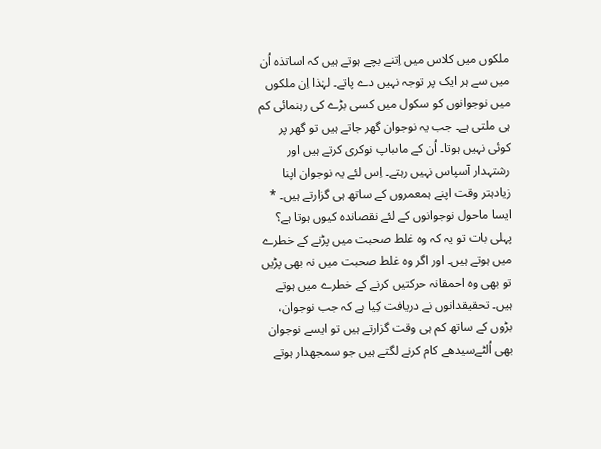ملکوں میں کلاس میں اِتنے بچے ہوتے ہیں کہ اساتذہ اُن میں سے ہر ایک پر توجہ نہیں دے پاتے۔ لہٰذا اِن ملکوں میں نوجوانوں کو سکول میں کسی بڑے کی رہنمائی کم ہی ملتی ہے۔ جب یہ نوجوان گھر جاتے ہیں تو گھر پر کوئی نہیں ہوتا۔ اُن کے ماںباپ نوکری کرتے ہیں اور رشتہدار آسپاس نہیں رہتے۔ اِس لئے یہ نوجوان اپنا زیادہتر وقت اپنے ہمعمروں کے ساتھ ہی گزارتے ہیں۔ * ایسا ماحول نوجوانوں کے لئے نقصاندہ کیوں ہوتا ہے؟ پہلی بات تو یہ کہ وہ غلط صحبت میں پڑنے کے خطرے میں ہوتے ہیں۔ اور اگر وہ غلط صحبت میں نہ بھی پڑیں تو بھی وہ احمقانہ حرکتیں کرنے کے خطرے میں ہوتے ہیں۔ تحقیقدانوں نے دریافت کِیا ہے کہ جب نوجوان، بڑوں کے ساتھ کم ہی وقت گزارتے ہیں تو ایسے نوجوان بھی اُلٹےسیدھے کام کرنے لگتے ہیں جو سمجھدار ہوتے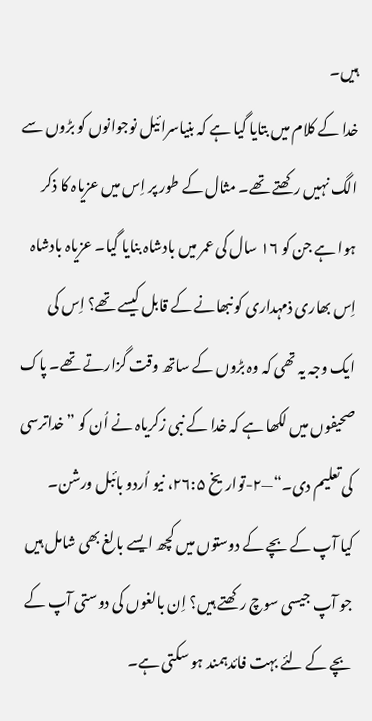ہیں۔
خدا کے کلام میں بتایا گیا ہے کہ بنیاسرائیل نوجوانوں کو بڑوں سے الگ نہیں رکھتے تھے۔ مثال کے طور پر اِس میں عزیاہ کا ذکر ہوا ہے جن کو ۱۶ سال کی عمر میں بادشاہ بنایا گیا۔ عزیاہ بادشاہ اِس بھاری ذمہداری کو نبھانے کے قابل کیسے تھے؟ اِس کی ایک وجہ یہ تھی کہ وہ بڑوں کے ساتھ وقت گزارتے تھے۔ پاک صحیفوں میں لکھا ہے کہ خدا کے نبی زکریاہ نے اُن کو ”خداترسی کی تعلیم دی۔“—۲-تواریخ ۲۶:۵، نیو اُردو بائبل ورشن۔
کیا آپ کے بچے کے دوستوں میں کچھ ایسے بالغ بھی شامل ہیں جو آپ جیسی سوچ رکھتے ہیں؟ اِن بالغوں کی دوستی آپ کے بچے کے لئے بہت فائدہمند ہو سکتی ہے۔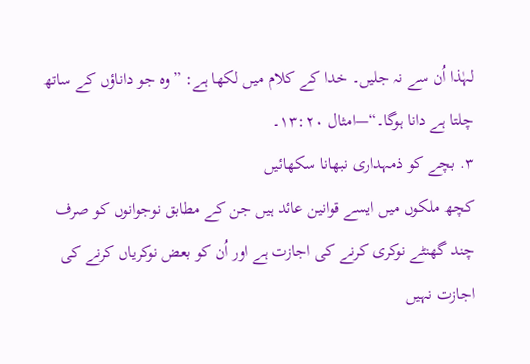لہٰذا اُن سے نہ جلیں۔ خدا کے کلام میں لکھا ہے: ”وہ جو داناؤں کے ساتھ چلتا ہے دانا ہوگا۔“—امثال ۱۳:۲۰۔
۳. بچے کو ذمہداری نبھانا سکھائیں
کچھ ملکوں میں ایسے قوانین عائد ہیں جن کے مطابق نوجوانوں کو صرف چند گھنٹے نوکری کرنے کی اجازت ہے اور اُن کو بعض نوکریاں کرنے کی اجازت نہیں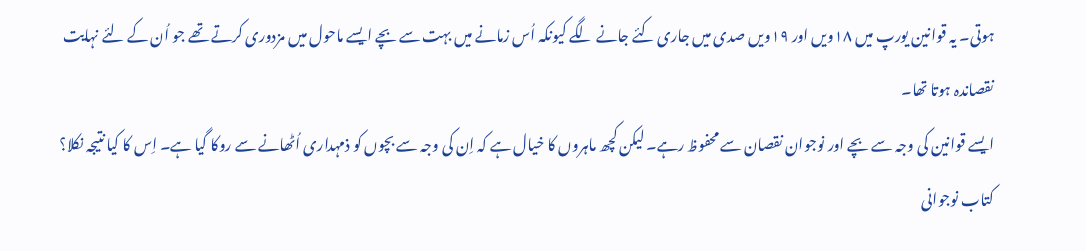ہوتی۔ یہ قوانین یورپ میں ۱۸ویں اور ۱۹ویں صدی میں جاری کئے جانے لگے کیونکہ اُس زمانے میں بہت سے بچے ایسے ماحول میں مزدوری کرتے تھے جو اُن کے لئے نہایت نقصاندہ ہوتا تھا۔
ایسے قوانین کی وجہ سے بچے اور نوجوان نقصان سے محفوظ رہے۔ لیکن کچھ ماہروں کا خیال ہے کہ اِن کی وجہ سے بچوں کو ذمہداری اُٹھانے سے روکا گیا ہے۔ اِس کا کیا نتیجہ نکلا؟ کتاب نوجوانی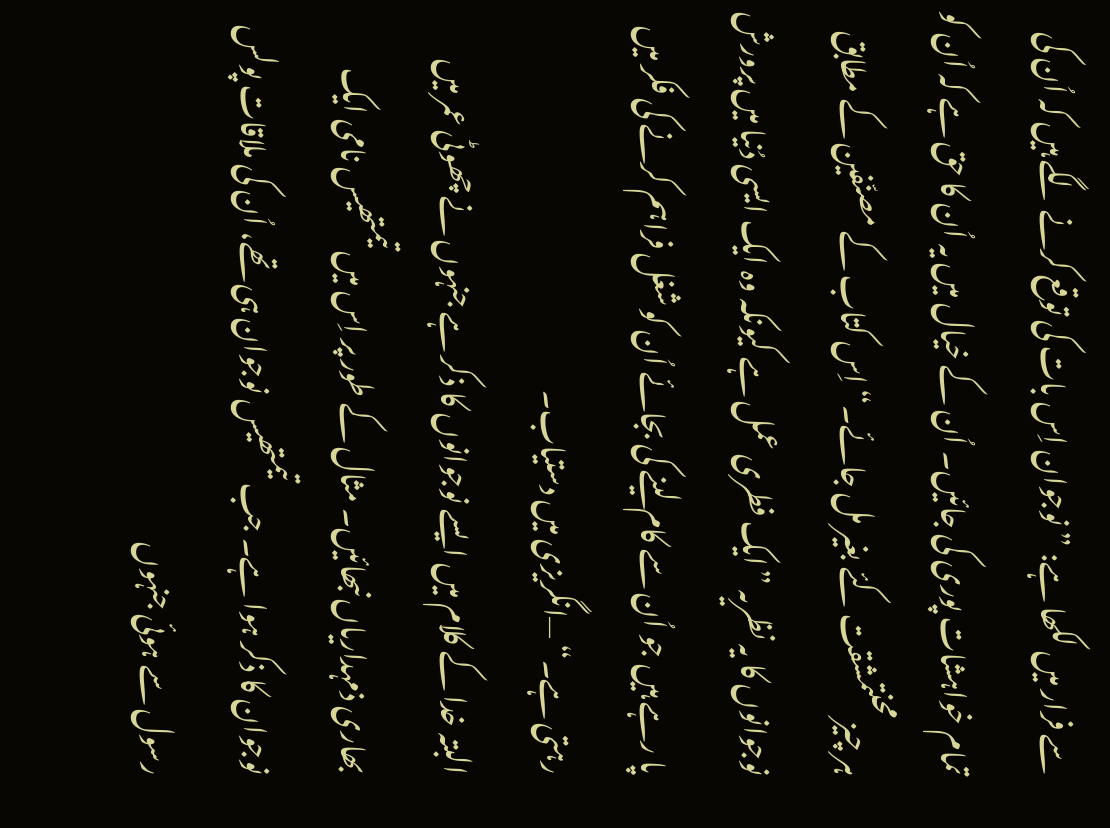سے فرار میں لکھا ہے: ”نوجوان اِس بات کی توقع کرنے لگے ہیں کہ اُن کی تمام خواہشات پوری کی جائیں۔ اُن کے خیال میں یہ اُن کا حق ہے کہ اُن کو ہر چیز محنتمشقت کئے بغیر مل جائے۔“ اِس کتاب کے مصنّفین کے مطابق نوجوانوں کا یہ نظریہ ”ایک فطری عمل ہے کیونکہ وہ ایک ایسی دُنیا میں پرورش پا رہے ہیں جو اُن سے کام لینے کی بجائے اُن کو شغل فراہم کرنے کی فکر میں رہتی ہے۔“ —انگریزی میں دستیاب۔
البتہ خدا کے کلام میں ایسے نوجوانوں کا ذکر ہے جنہوں نے چھوٹی عمر میں بھاری ذمہداریاں نبھائیں۔ مثال کے طور پر اِس میں تیمتھیس نامی ایک نوجوان کا ذکر ہوا ہے۔ جب تیمتھیس نوجوان ہی تھے، اُن کی ملاقات پولس رسول سے ہوئی جنہوں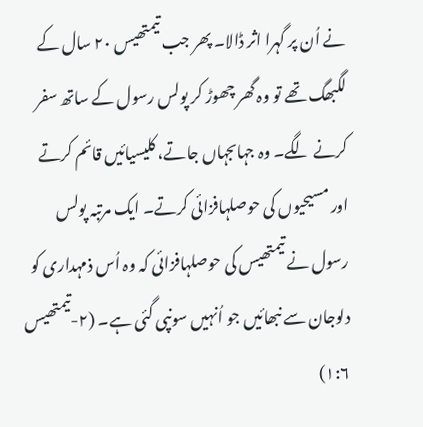نے اُن پر گہرا اثر ڈالا۔ پھر جب تیمتھیس ۲۰ سال کے لگبھگ تھے تو وہ گھر چھوڑ کر پولس رسول کے ساتھ سفر کرنے لگے۔ وہ جہاںجہاں جاتے، کلیسیائیں قائم کرتے اور مسیحیوں کی حوصلہافزائی کرتے۔ ایک مرتبہ پولس رسول نے تیمتھیس کی حوصلہافزائی کہ وہ اُس ذمہداری کو دلوجان سے نبھائیں جو اُنہیں سونپی گئی ہے۔ (۲-تیمتھیس ۱:۶)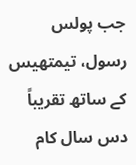جب پولس رسول، تیمتھیس کے ساتھ تقریباً دس سال کام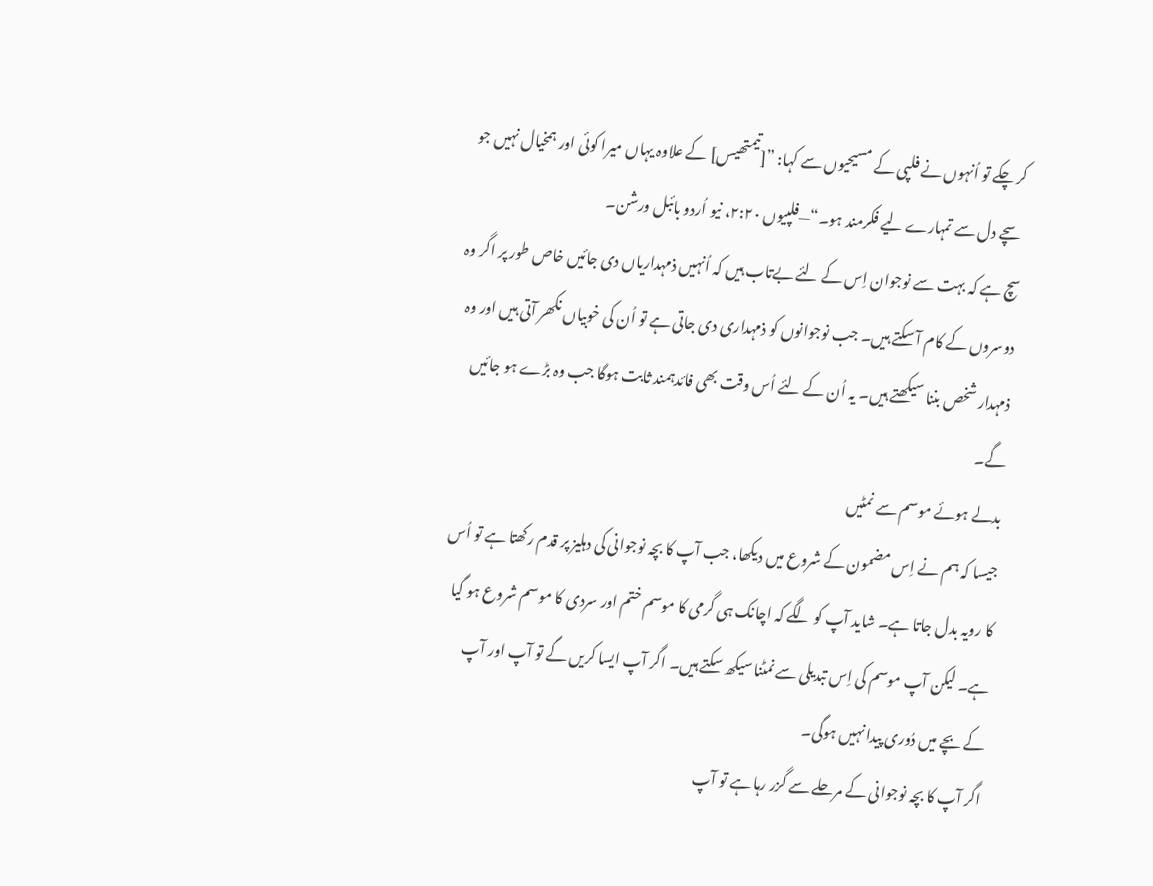کر چکے تو اُنہوں نے فلپی کے مسیحیوں سے کہا: ”[تیمتھیس] کے علاوہ یہاں میرا کوئی اور ہمخیال نہیں جو سچے دل سے تمہارے لیے فکرمند ہو۔“—فلپیوں ۲:۲۰، نیو اُردو بائبل ورشن۔
سچ ہے کہ بہت سے نوجوان اِس کے لئے بےتاب ہیں کہ اُنہیں ذمہداریاں دی جائیں خاص طور پر اگر وہ دوسروں کے کام آ سکتے ہیں۔ جب نوجوانوں کو ذمہداری دی جاتی ہے تو اُن کی خوبیاں نکھر آتی ہیں اور وہ ذمہدار شخص بننا سیکھتے ہیں۔ یہ اُن کے لئے اُس وقت بھی فائدہمند ثابت ہوگا جب وہ بڑے ہو جائیں گے۔
بدلے ہوئے موسم سے نمٹیں
جیسا کہ ہم نے اِس مضمون کے شروع میں دیکھا، جب آپ کا بچہ نوجوانی کی دہلیز پر قدم رکھتا ہے تو اُس کا رویہ بدل جاتا ہے۔ شاید آپ کو لگے کہ اچانک ہی گرمی کا موسم ختم اور سردی کا موسم شروع ہو گیا ہے۔ لیکن آپ موسم کی اِس تبدیلی سے نمٹنا سیکھ سکتے ہیں۔ اگر آپ ایسا کریں گے تو آپ اور آپ کے بچے میں دُوری پیدا نہیں ہوگی۔
اگر آپ کا بچہ نوجوانی کے مرحلے سے گزر رہا ہے تو آپ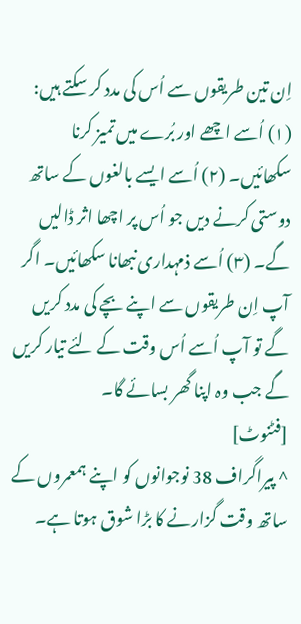اِن تین طریقوں سے اُس کی مدد کر سکتے ہیں: (۱) اُسے اچھے اور بُرے میں تمیز کرنا سکھائیں۔ (۲) اُسے ایسے بالغوں کے ساتھ دوستی کرنے دیں جو اُس پر اچھا اثر ڈالیں گے۔ (۳) اُسے ذمہداری نبھانا سکھائیں۔ اگر آپ اِن طریقوں سے اپنے بچے کی مدد کریں گے تو آپ اُسے اُس وقت کے لئے تیار کریں گے جب وہ اپنا گھر بسائے گا۔
[فٹنوٹ]
^ پیراگراف 38 نوجوانوں کو اپنے ہمعمروں کے ساتھ وقت گزارنے کا بڑا شوق ہوتا ہے۔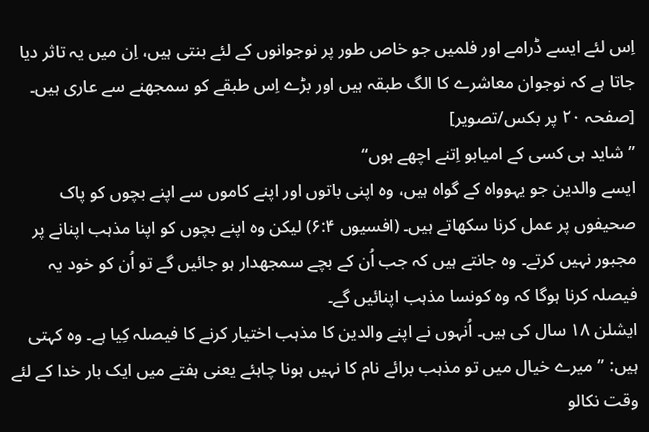اِس لئے ایسے ڈرامے اور فلمیں جو خاص طور پر نوجوانوں کے لئے بنتی ہیں، اِن میں یہ تاثر دیا جاتا ہے کہ نوجوان معاشرے کا الگ طبقہ ہیں اور بڑے اِس طبقے کو سمجھنے سے عاری ہیں۔
[صفحہ ۲۰ پر بکس/تصویر]
”شاید ہی کسی کے امیابو اِتنے اچھے ہوں“
ایسے والدین جو یہوواہ کے گواہ ہیں، وہ اپنی باتوں اور اپنے کاموں سے اپنے بچوں کو پاک صحیفوں پر عمل کرنا سکھاتے ہیں۔ (افسیوں ۶:۴) لیکن وہ اپنے بچوں کو اپنا مذہب اپنانے پر مجبور نہیں کرتے۔ وہ جانتے ہیں کہ جب اُن کے بچے سمجھدار ہو جائیں گے تو اُن کو خود یہ فیصلہ کرنا ہوگا کہ وہ کونسا مذہب اپنائیں گے۔
ایشلن ۱۸ سال کی ہیں۔ اُنہوں نے اپنے والدین کا مذہب اختیار کرنے کا فیصلہ کِیا ہے۔ وہ کہتی ہیں: ”میرے خیال میں تو مذہب برائے نام کا نہیں ہونا چاہئے یعنی ہفتے میں ایک بار خدا کے لئے وقت نکالو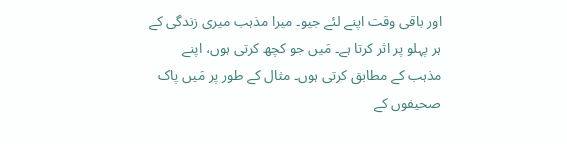اور باقی وقت اپنے لئے جیو۔ میرا مذہب میری زندگی کے ہر پہلو پر اثر کرتا ہے۔ مَیں جو کچھ کرتی ہوں، اپنے مذہب کے مطابق کرتی ہوں۔ مثال کے طور پر مَیں پاک صحیفوں کے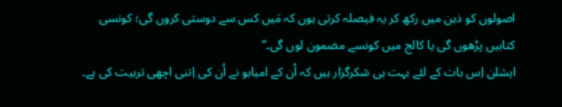اصولوں کو ذہن میں رکھ کر یہ فیصلہ کرتی ہوں کہ مَیں کس سے دوستی کروں گی؛ کونسی کتابیں پڑھوں گی یا کالج میں کونسے مضمون لوں گی۔“
ایشلن اِس بات کے لئے بہت ہی شکرگزار ہیں کہ اُن کے امیابو نے اُن کی اِتنی اچھی تربیت کی ہے۔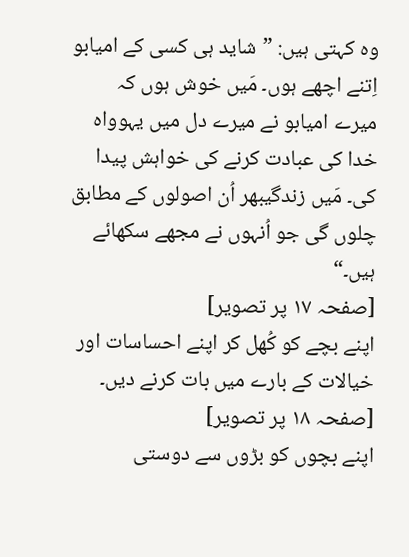وہ کہتی ہیں: ”شاید ہی کسی کے امیابو اِتنے اچھے ہوں۔ مَیں خوش ہوں کہ میرے امیابو نے میرے دل میں یہوواہ خدا کی عبادت کرنے کی خواہش پیدا کی۔ مَیں زندگیبھر اُن اصولوں کے مطابق چلوں گی جو اُنہوں نے مجھے سکھائے ہیں۔“
[صفحہ ۱۷ پر تصویر]
اپنے بچے کو کُھل کر اپنے احساسات اور خیالات کے بارے میں بات کرنے دیں۔
[صفحہ ۱۸ پر تصویر]
اپنے بچوں کو بڑوں سے دوستی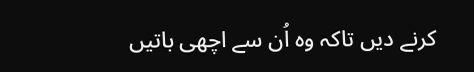کرنے دیں تاکہ وہ اُن سے اچھی باتیں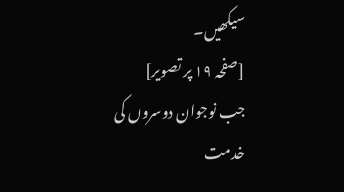سیکھیں۔
[صفحہ ۱۹ پر تصویر]
جب نوجوان دوسروں کی خدمت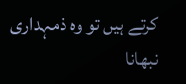کرتے ہیں تو وہ ذمہداری نبھانا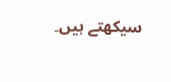سیکھتے ہیں۔